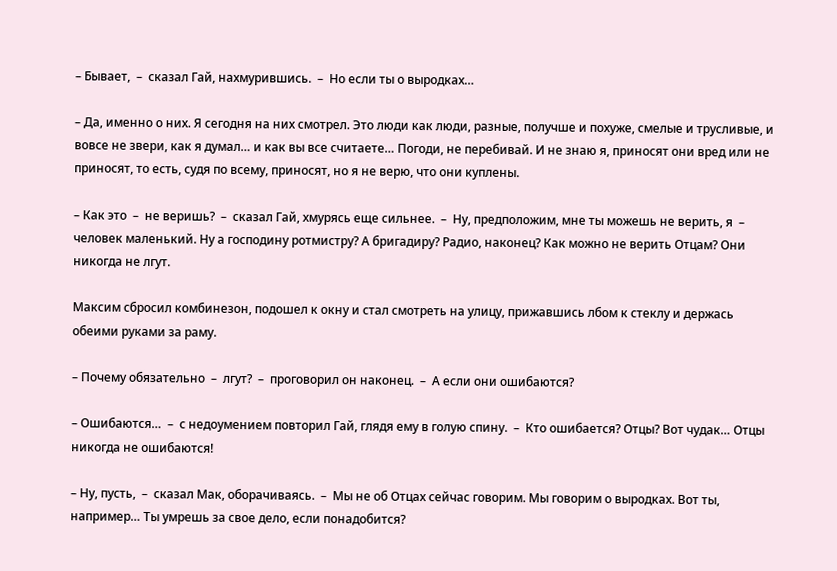– Бывает,  –  сказал Гай, нахмурившись.  –  Но если ты о выродках…

– Да, именно о них. Я сегодня на них смотрел. Это люди как люди, разные, получше и похуже, смелые и трусливые, и вовсе не звери, как я думал… и как вы все считаете… Погоди, не перебивай. И не знаю я, приносят они вред или не приносят, то есть, судя по всему, приносят, но я не верю, что они куплены.

– Как это  –  не веришь?  –  сказал Гай, хмурясь еще сильнее.  –  Ну, предположим, мне ты можешь не верить, я  –  человек маленький. Ну а господину ротмистру? А бригадиру? Радио, наконец? Как можно не верить Отцам? Они никогда не лгут.

Максим сбросил комбинезон, подошел к окну и стал смотреть на улицу, прижавшись лбом к стеклу и держась обеими руками за раму.

– Почему обязательно  –  лгут?  –  проговорил он наконец.  –  А если они ошибаются?

– Ошибаются…  –  с недоумением повторил Гай, глядя ему в голую спину.  –  Кто ошибается? Отцы? Вот чудак… Отцы никогда не ошибаются!

– Ну, пусть,  –  сказал Мак, оборачиваясь.  –  Мы не об Отцах сейчас говорим. Мы говорим о выродках. Вот ты, например… Ты умрешь за свое дело, если понадобится?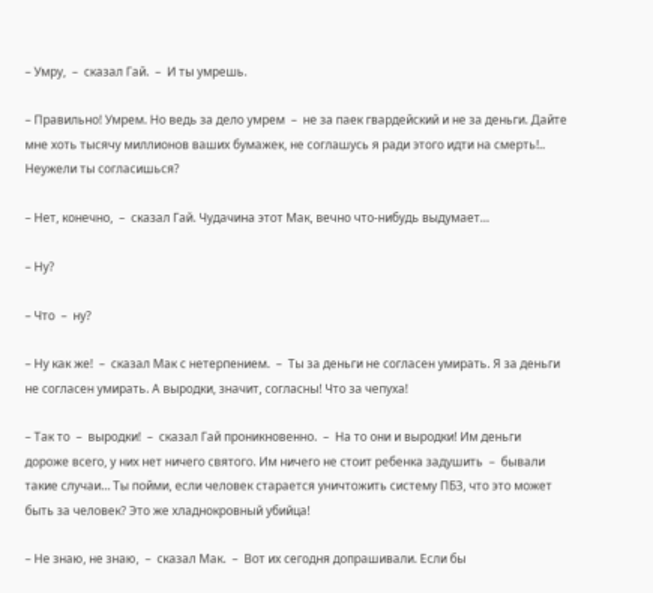– Умру,  –  сказал Гай.  –  И ты умрешь.

– Правильно! Умрем. Но ведь за дело умрем  –  не за паек гвардейский и не за деньги. Дайте мне хоть тысячу миллионов ваших бумажек, не соглашусь я ради этого идти на смерть!.. Неужели ты согласишься?

– Нет, конечно,  –  сказал Гай. Чудачина этот Мак, вечно что-нибудь выдумает…

– Ну?

– Что  –  ну?

– Ну как же!  –  сказал Мак с нетерпением.  –  Ты за деньги не согласен умирать. Я за деньги не согласен умирать. А выродки, значит, согласны! Что за чепуха!

– Так то  –  выродки!  –  сказал Гай проникновенно.  –  На то они и выродки! Им деньги дороже всего, у них нет ничего святого. Им ничего не стоит ребенка задушить  –  бывали такие случаи… Ты пойми, если человек старается уничтожить систему ПБЗ, что это может быть за человек? Это же хладнокровный убийца!

– Не знаю, не знаю,  –  сказал Мак.  –  Вот их сегодня допрашивали. Если бы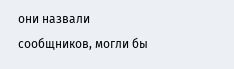они назвали сообщников, могли бы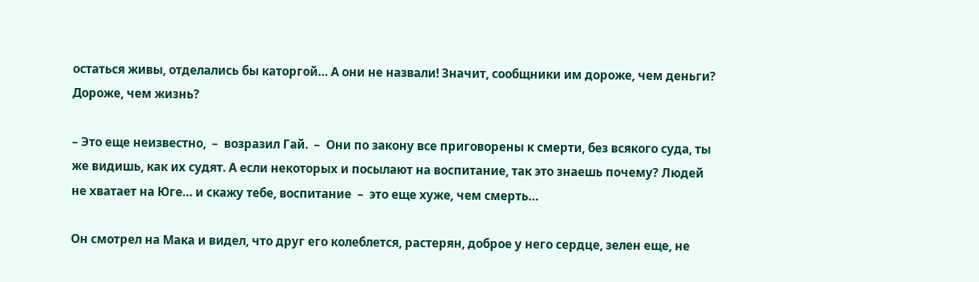остаться живы, отделались бы каторгой… А они не назвали! Значит, сообщники им дороже, чем деньги? Дороже, чем жизнь?

– Это еще неизвестно,  –  возразил Гай.  –  Они по закону все приговорены к смерти, без всякого суда, ты же видишь, как их судят. А если некоторых и посылают на воспитание, так это знаешь почему? Людей не хватает на Юге… и скажу тебе, воспитание  –  это еще хуже, чем смерть…

Он смотрел на Мака и видел, что друг его колеблется, растерян, доброе у него сердце, зелен еще, не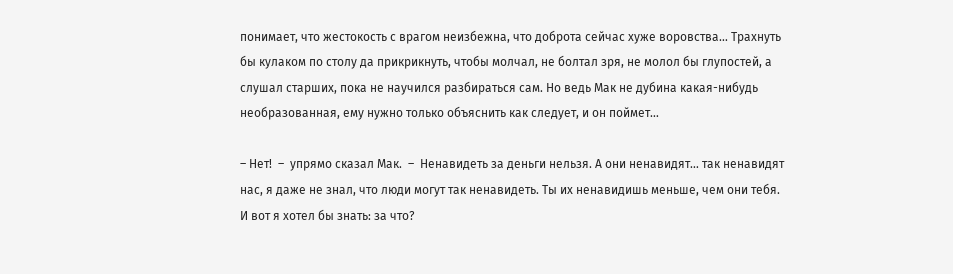понимает, что жестокость с врагом неизбежна, что доброта сейчас хуже воровства… Трахнуть бы кулаком по столу да прикрикнуть, чтобы молчал, не болтал зря, не молол бы глупостей, а слушал старших, пока не научился разбираться сам. Но ведь Мак не дубина какая-нибудь необразованная, ему нужно только объяснить как следует, и он поймет…

– Нет!  –  упрямо сказал Мак.  –  Ненавидеть за деньги нельзя. А они ненавидят… так ненавидят нас, я даже не знал, что люди могут так ненавидеть. Ты их ненавидишь меньше, чем они тебя. И вот я хотел бы знать: за что?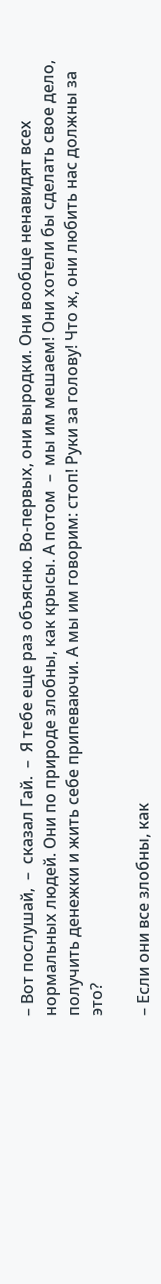– Вот послушай,  –  сказал Гай.  –  Я тебе еще раз объясню. Во-первых, они выродки. Они вообще ненавидят всех нормальных людей. Они по природе злобны, как крысы. А потом  –  мы им мешаем! Они хотели бы сделать свое дело, получить денежки и жить себе припеваючи. А мы им говорим: стоп! Руки за голову! Что ж, они любить нас должны за это?

– Если они все злобны, как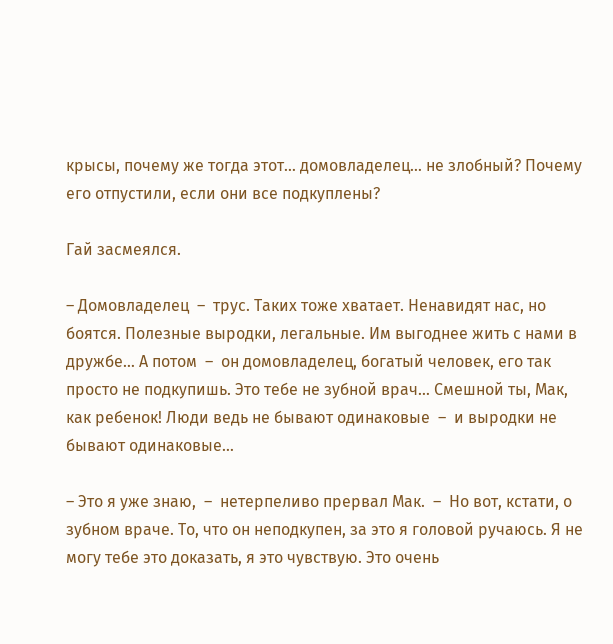крысы, почему же тогда этот… домовладелец… не злобный? Почему его отпустили, если они все подкуплены?

Гай засмеялся.

– Домовладелец  –  трус. Таких тоже хватает. Ненавидят нас, но боятся. Полезные выродки, легальные. Им выгоднее жить с нами в дружбе… А потом  –  он домовладелец, богатый человек, его так просто не подкупишь. Это тебе не зубной врач… Смешной ты, Мак, как ребенок! Люди ведь не бывают одинаковые  –  и выродки не бывают одинаковые…

– Это я уже знаю,  –  нетерпеливо прервал Мак.  –  Но вот, кстати, о зубном враче. То, что он неподкупен, за это я головой ручаюсь. Я не могу тебе это доказать, я это чувствую. Это очень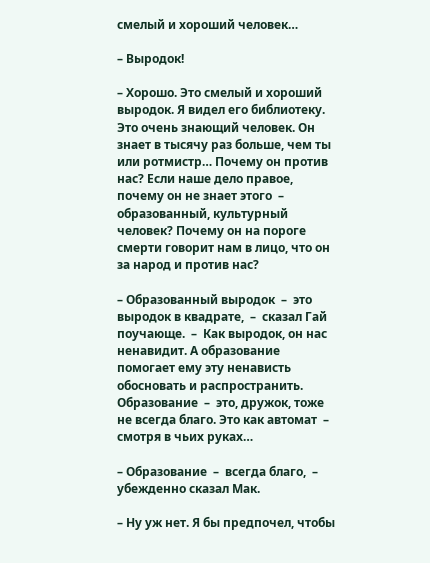смелый и хороший человек…

– Выродок!

– Хорошо. Это смелый и хороший выродок. Я видел его библиотеку. Это очень знающий человек. Он знает в тысячу раз больше, чем ты или ротмистр… Почему он против нас? Если наше дело правое, почему он не знает этого  –  образованный, культурный человек? Почему он на пороге смерти говорит нам в лицо, что он за народ и против нас?

– Образованный выродок  –  это выродок в квадрате,  –  сказал Гай поучающе.  –  Как выродок, он нас ненавидит. А образование помогает ему эту ненависть обосновать и распространить. Образование  –  это, дружок, тоже не всегда благо. Это как автомат  –  смотря в чьих руках…

– Образование  –  всегда благо,  –  убежденно сказал Мак.

– Ну уж нет. Я бы предпочел, чтобы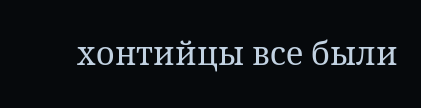хонтийцы все были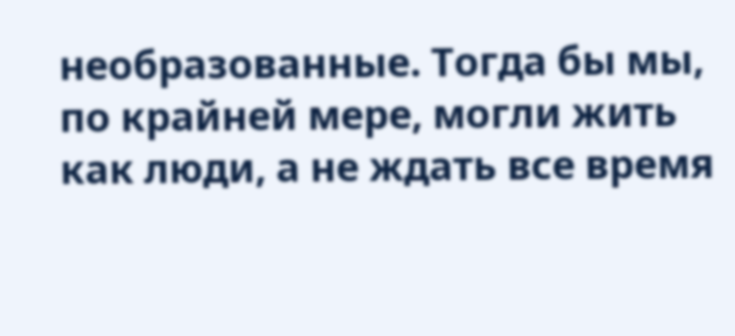необразованные. Тогда бы мы, по крайней мере, могли жить как люди, а не ждать все время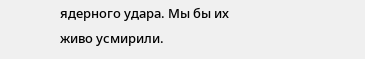ядерного удара. Мы бы их живо усмирили.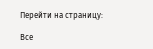Перейти на страницу:

Все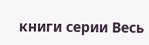книги серии Весь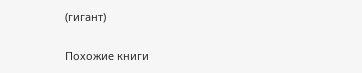(гигант)

Похожие книги